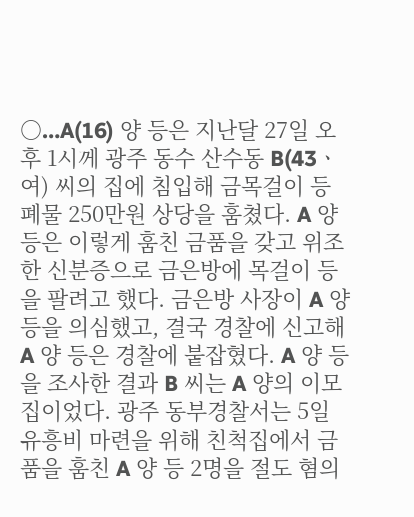○…A(16) 양 등은 지난달 27일 오후 1시께 광주 동수 산수동 B(43ㆍ여) 씨의 집에 침입해 금목걸이 등 폐물 250만원 상당을 훔쳤다. A 양 등은 이렇게 훔친 금품을 갖고 위조한 신분증으로 금은방에 목걸이 등을 팔려고 했다. 금은방 사장이 A 양 등을 의심했고, 결국 경찰에 신고해 A 양 등은 경찰에 붙잡혔다. A 양 등을 조사한 결과 B 씨는 A 양의 이모집이었다. 광주 동부경찰서는 5일 유흥비 마련을 위해 친척집에서 금품을 훔친 A 양 등 2명을 절도 혐의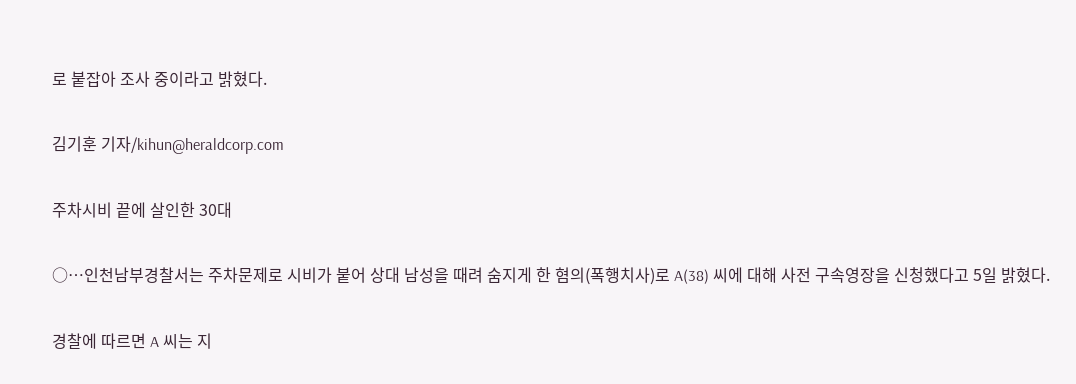로 붙잡아 조사 중이라고 밝혔다.

김기훈 기자/kihun@heraldcorp.com

주차시비 끝에 살인한 30대

○…인천남부경찰서는 주차문제로 시비가 붙어 상대 남성을 때려 숨지게 한 혐의(폭행치사)로 A(38) 씨에 대해 사전 구속영장을 신청했다고 5일 밝혔다.

경찰에 따르면 A 씨는 지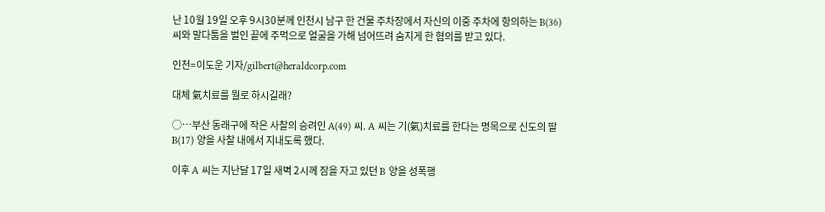난 10월 19일 오후 9시30분께 인천시 남구 한 건물 주차장에서 자신의 이중 주차에 항의하는 B(36) 씨와 말다툼을 벌인 끝에 주먹으로 얼굴을 가해 넘어뜨려 숨지게 한 혐의를 받고 있다.

인천=이도운 기자/gilbert@heraldcorp.com

대체 氣치료를 뭘로 하시길래?

○…부산 동래구에 작은 사찰의 승려인 A(49) 씨. A 씨는 기(氣)치료를 한다는 명목으로 신도의 딸 B(17) 양을 사찰 내에서 지내도록 했다.

이후 A 씨는 지난달 17일 새벽 2시께 잠을 자고 있던 B 양을 성폭행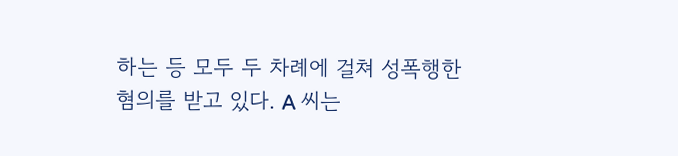하는 등 모두 두 차례에 걸쳐 성폭행한 혐의를 받고 있다. A 씨는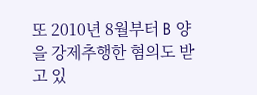또 2010년 8월부터 B 양을 강제추행한 혐의도 받고 있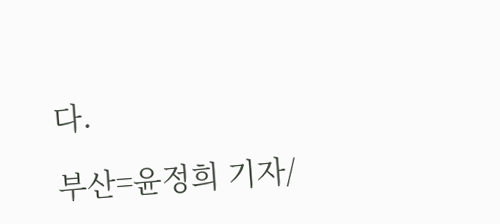다.

부산=윤정희 기자/